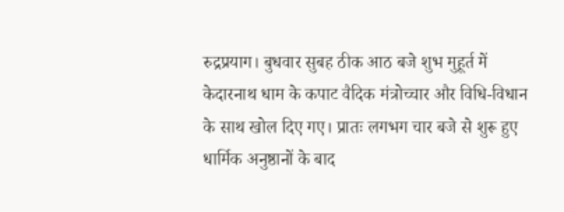रुद्रप्रयाग। बुधवार सुबह ठीक आठ बजे शुभ मुहूर्त में केदारनाथ धाम के कपाट वैदिक मंत्रोच्चार और विधि-विधान के साथ खोल दिए गए। प्रातः लगभग चार बजे से शुरू हुए धार्मिक अनुष्ठानों के बाद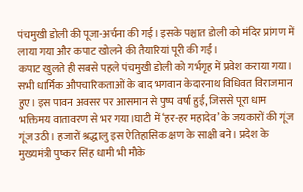पंचमुखी डोली की पूजा-अर्चना की गई। इसके पश्चात डोली को मंदिर प्रांगण में लाया गया और कपाट खोलने की तैयारियां पूरी की गईं।
कपाट खुलते ही सबसे पहले पंचमुखी डोली को गर्भगृह में प्रवेश कराया गया। सभी धार्मिक औपचारिकताओं के बाद भगवान केदारनाथ विधिवत विराजमान हुए। इस पावन अवसर पर आसमान से पुष्प वर्षा हुई, जिससे पूरा धाम भक्तिमय वातावरण से भर गया।घाटी में ‘हर-हर महादेव’ के जयकारों की गूंज गूंज उठी। हजारों श्रद्धालु इस ऐतिहासिक क्षण के साक्षी बने। प्रदेश के मुख्यमंत्री पुष्कर सिंह धामी भी मौके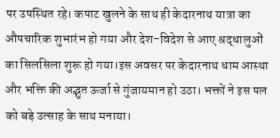पर उपस्थित रहे। कपाट खुलने के साथ ही केदारनाथ यात्रा का औपचारिक शुभारंभ हो गया और देश-विदेश से आए श्रद्धालुओं का सिलसिला शुरू हो गया।इस अवसर पर केदारनाथ धाम आस्था और भक्ति की अद्भुत ऊर्जा से गुंजायमान हो उठा। भक्तों ने इस पल को बड़े उत्साह के साथ मनाया।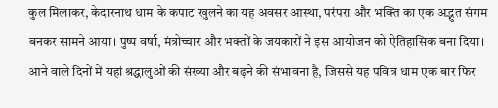कुल मिलाकर, केदारनाथ धाम के कपाट खुलने का यह अवसर आस्था, परंपरा और भक्ति का एक अद्भुत संगम बनकर सामने आया। पुष्प वर्षा, मंत्रोच्चार और भक्तों के जयकारों ने इस आयोजन को ऐतिहासिक बना दिया। आने वाले दिनों में यहां श्रद्धालुओं की संख्या और बढ़ने की संभावना है, जिससे यह पवित्र धाम एक बार फिर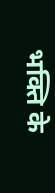भक्ति के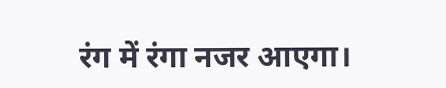रंग में रंगा नजर आएगा।